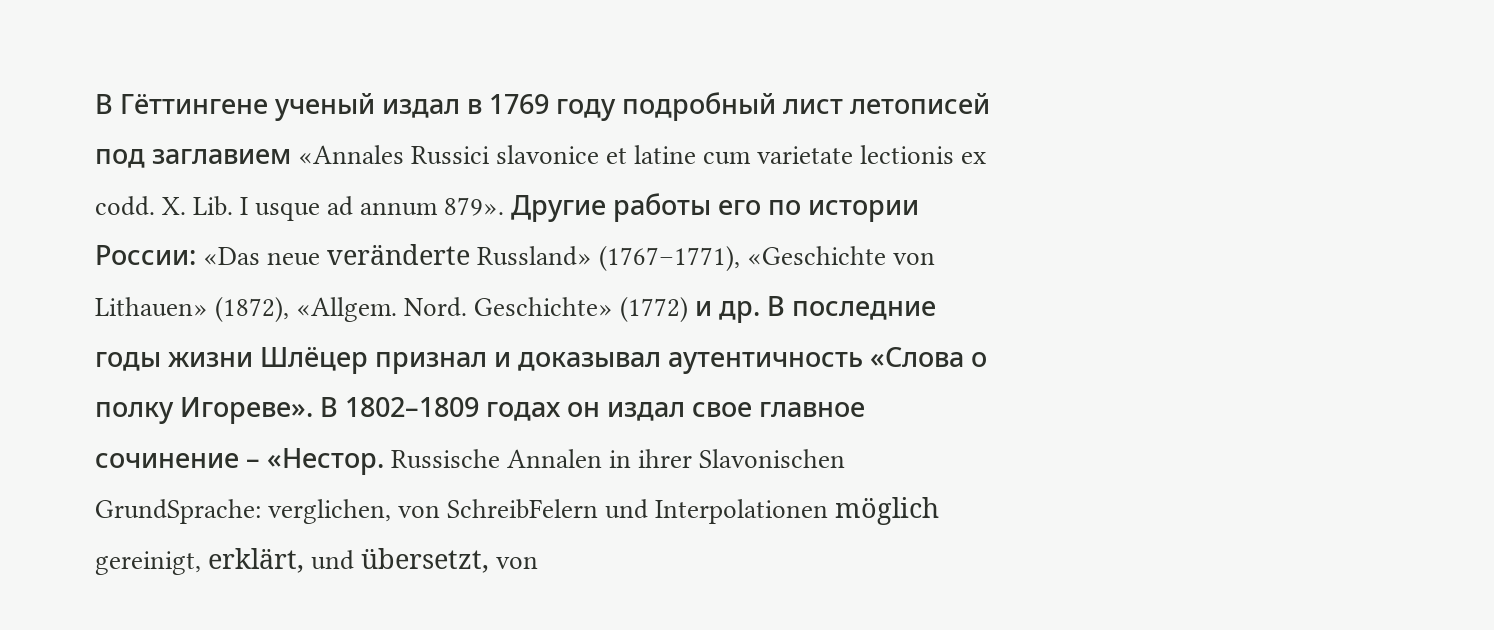В Гёттингене ученый издал в 1769 году подробный лист летописей под заглавием «Annales Russici slavonice et latine cum varietate lectionis ex codd. X. Lib. I usque ad annum 879». Другие работы его по истории России: «Das neue veränderte Russland» (1767–1771), «Geschichte von Lithauen» (1872), «Allgem. Nord. Geschichte» (1772) и др. В последние годы жизни Шлёцер признал и доказывал аутентичность «Слова о полку Игореве». В 1802–1809 годах он издал свое главное сочинение – «Нестор. Russische Annalen in ihrer Slavonischen GrundSprache: verglichen, von SchreibFelern und Interpolationen möglich gereinigt, erklärt, und übersetzt, von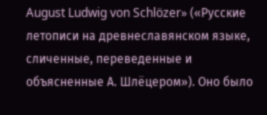August Ludwig von Schlözer» («Русские летописи на древнеславянском языке, сличенные, переведенные и объясненные А. Шлёцером»). Оно было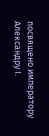посвящено императору Александру I.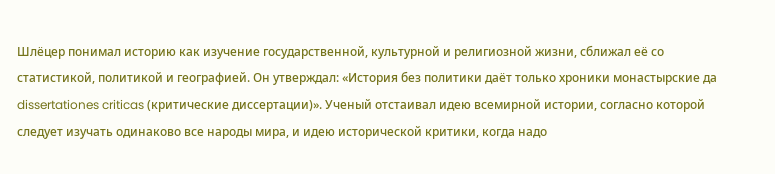Шлёцер понимал историю как изучение государственной, культурной и религиозной жизни, сближал её со статистикой, политикой и географией. Он утверждал: «История без политики даёт только хроники монастырские да dissertationes criticas (критические диссертации)». Ученый отстаивал идею всемирной истории, согласно которой следует изучать одинаково все народы мира, и идею исторической критики, когда надо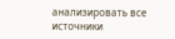анализировать все источники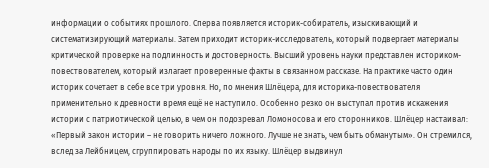информации о событиях прошлого. Сперва появляется историк-собиратель, изыскивающий и систематизирующий материалы. Затем приходит историк-исследователь, который подвергает материалы критической проверке на подлинность и достоверность. Высший уровень науки представлен историком-повествователем, который излагает проверенные факты в связанном рассказе. На практике часто один историк сочетает в себе все три уровня. Но, по мнения Шлёцера, для историка-повествователя применительно к древности время ещё не наступило. Особенно резко он выступал против искажения истории с патриотической целью, в чем он подозревал Ломоносова и его сторонников. Шлёцер настаивал: «Первый закон истории – не говорить ничего ложного. Лучше не знать, чем быть обманутым». Он стремился, вслед за Лейбницем, сгруппировать народы по их языку. Шлёцер выдвинул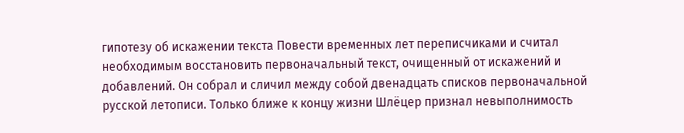гипотезу об искажении текста Повести временных лет переписчиками и считал необходимым восстановить первоначальный текст, очищенный от искажений и добавлений. Он собрал и сличил между собой двенадцать списков первоначальной русской летописи. Только ближе к концу жизни Шлёцер признал невыполнимость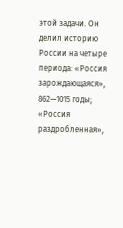этой задачи. Он делил историю России на четыре периода: «Россия зарождающаяся», 862—1015 годы; «Россия раздробленная»,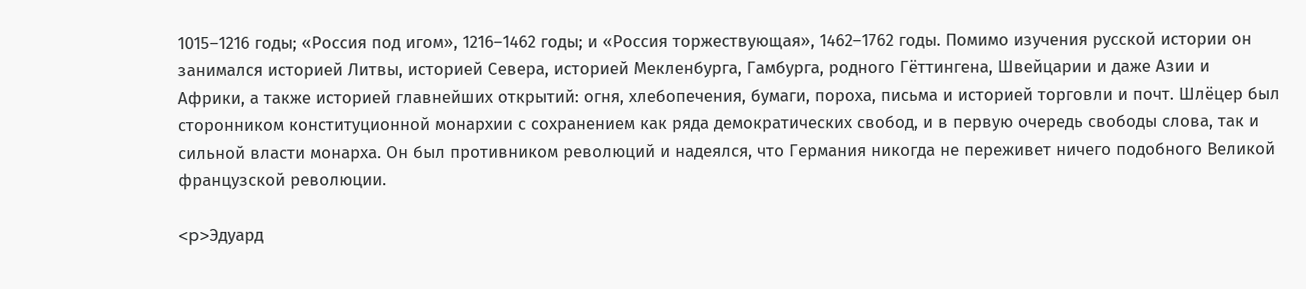1015–1216 годы; «Россия под игом», 1216–1462 годы; и «Россия торжествующая», 1462–1762 годы. Помимо изучения русской истории он занимался историей Литвы, историей Севера, историей Мекленбурга, Гамбурга, родного Гёттингена, Швейцарии и даже Азии и Африки, а также историей главнейших открытий: огня, хлебопечения, бумаги, пороха, письма и историей торговли и почт. Шлёцер был сторонником конституционной монархии с сохранением как ряда демократических свобод, и в первую очередь свободы слова, так и сильной власти монарха. Он был противником революций и надеялся, что Германия никогда не переживет ничего подобного Великой французской революции.

<p>Эдуард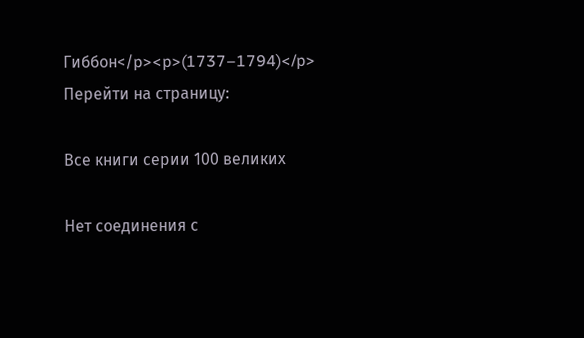Гиббон</p><p>(1737–1794)</p>
Перейти на страницу:

Все книги серии 100 великих

Нет соединения с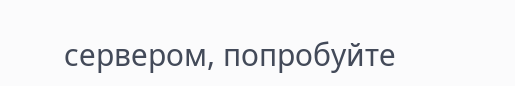сервером, попробуйте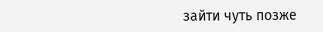зайти чуть позже